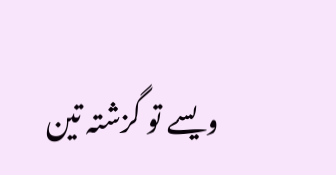ویسے تو گزشتہ تین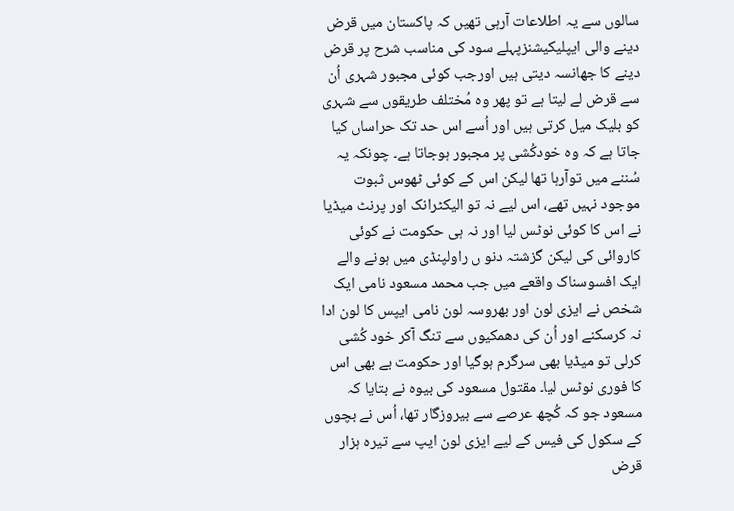سالوں سے یہ اطلاعات آرہی تھیں کہ پاکستان میں قرض دینے والی ایپلیکیشنزپہلے سود کی مناسب شرح پر قرض دینے کا جھانسہ دیتی ہیں اورجب کوئی مجبور شہری اُن سے قرض لے لیتا ہے تو پھر وہ مُختلف طریقوں سے شہری کو بلیک میل کرتی ہیں اور اُسے اس حد تک حراساں کیا جاتا ہے کہ وہ خودکُشی پر مجبور ہوجاتا ہے۔ چونکہ یہ سُننے میں توآرہا تھا لیکن اس کے کوئی ٹھوس ثبوت موجود نہیں تھے، اس لیے نہ تو الیکٹرانک اور پرنٹ میڈیا نے اس کا کوئی نوٹس لیا اور نہ ہی حکومت نے کوئی کاروائی کی لیکن گزشتہ دنو ں راولپنڈی میں ہونے والے ایک افسوسناک واقعے میں جب محمد مسعود نامی ایک شخص نے ایزی لون اور بھروسہ لون نامی ایپس کا لون ادا نہ کرسکنے اور اُن کی دھمکیوں سے تنگ آکر خود کُشی کرلی تو میڈیا بھی سرگرم ہوگیا اور حکومت بے بھی اس کا فوری نوٹس لیا۔ مقتول مسعود کی بیوہ نے بتایا کہ مسعود جو کہ کُچھ عرصے سے بیروزگار تھا، اُس نے بچوں کے سکول کی فیس کے لیے ایزی لون ایپ سے تیرہ ہزار قرض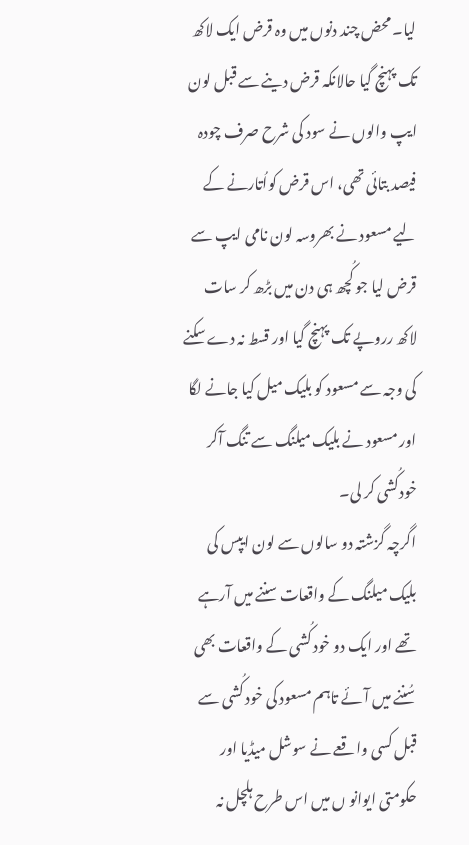لیا۔ محض چند دنوں میں وہ قرض ایک لاکھ تک پہنچ گیا حالانکہ قرض دینے سے قبل لون ایپ والوں نے سود کی شرح صرف چودہ فیصد بتائی تھی، اس قرض کواُتارنے کے لیے مسعود نے بھروسہ لون نامی ایپ سے قرض لیا جو کُچھ ہی دن میں بڑھ کر سات لاکھ رروپے تک پہنچ گیا اور قسط نہ دے سکنے کی وجہ سے مسعود کو بلیک میل کیا جانے لگا اور مسعود نے بلیک میلنگ سے تنگ آکر خودکُشی کر لی۔
اگرچہ گزشتہ دو سالوں سے لون ایپس کی بلیک میلنگ کے واقعات سننے میں آرہے تھے اور ایک دو خود کُشی کے واقعات بھی سُننے میں آئے تاہم مسعود کی خود کُشی سے قبل کسی واقعے نے سوشل میڈیا اور حکومتی ایوانو ں میں اس طرح ہلچل نہ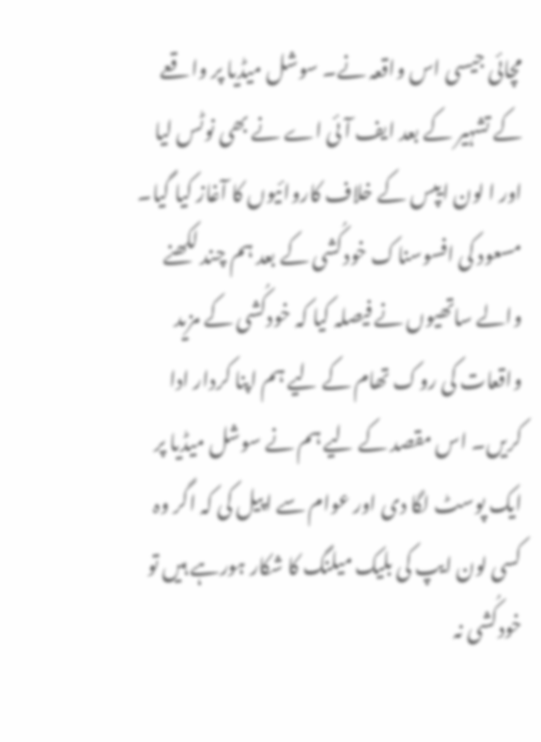مچائی جیسی اس واقعہ نے۔ سوشل میڈیا پر واقعے کے تشہیر کے بعد ایف آئی اے نے بھی نوٹس لیا اور ا لون ایپس کے خلاف کاروائیوں کا آغاز کیا گیا۔
مسعود کی افسوسناک خودکُشی کے بعد ہم چند لکھنے والے ساتھیوں نے فیصلہ کیا کہ خودکُشی کے مزید واقعات کی روک تھام کے لیے ہم اپنا کردار ادا کریں۔ اس مقصد کے لیے ہم نے سوشل میڈیا پر ایک پوسٹ لگا دی اور عوام سے اپیل کی کہ اگر وہ کسی لون ایپ کی بلیک میلنگ کا شکار ہورہے ہیں تو خودکُشی نہ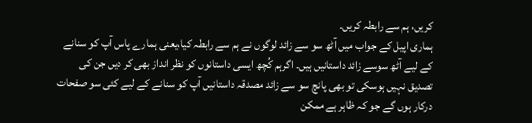کریں، ہم سے رابطہ کریں۔
ہماری اپیل کے جواب میں آٹھ سو سے زائد لوگوں نے ہم سے رابطہ کیا،یعنی ہمارے پاس آپ کو سنانے کے لیے آٹھ سوسے زائد داستانیں ہیں۔ اگرہم کُچھ ایسی داستانوں کو نظر انداز بھی کر دیں جن کی تصدیق نہیں ہوسکی تو بھی پانچ سو سے زائد مصدقہ داستانیں آپ کو سنانے کے لیے کئی سو صفحات درکار ہوں گے جو کہ ظاہر ہے ممکن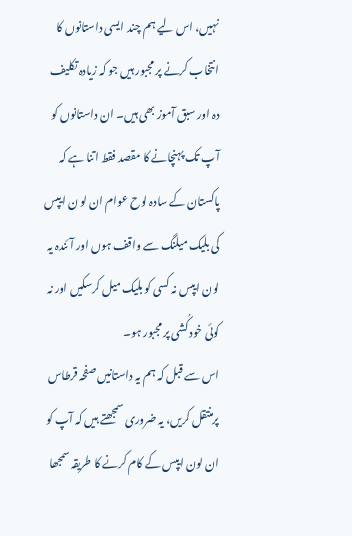نہیں، اس لیے ہم چند ایسی داستانوں کا انتخاب کرنے پر مجبور ہیں جو کہ زیادہ تکلیف دہ اور سبق آموز بھی ہیں۔ ان داستانوں کو آپ تک پہنچانے کا مقصد فقط اتنا ہے کہ پاکستان کے سادہ لوح عوام ان لو ن ایپس کی بلیک میلنگ سے واقف ہوں اور آئندہ یہ لون ایپس نہ کسی کو بلیک میل کرسکیں اور نہ کوئی خود کُشی پر مجبور ہو۔
اس سے قبل کہ ہم یہ داستانیں صفحہ قرطاس پرمنتقل کریں، یہ ضروری سمجھتے ہیں کہ آپ کو ان لون ایپس کے کام کرنے کا طریقہ سمجھا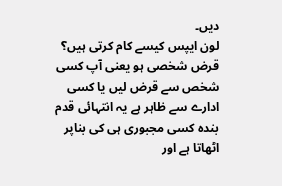دیں۔
لون ایپس کیسے کام کرتی ہیں؟
قرض شخصی ہو یعنی آپ کسی شخص سے قرض لیں یا کسی ادارے سے ظاہر ہے یہ انتہائی قدم بندہ کسی مجبوری ہی کی بناپر اٹھاتا ہے اور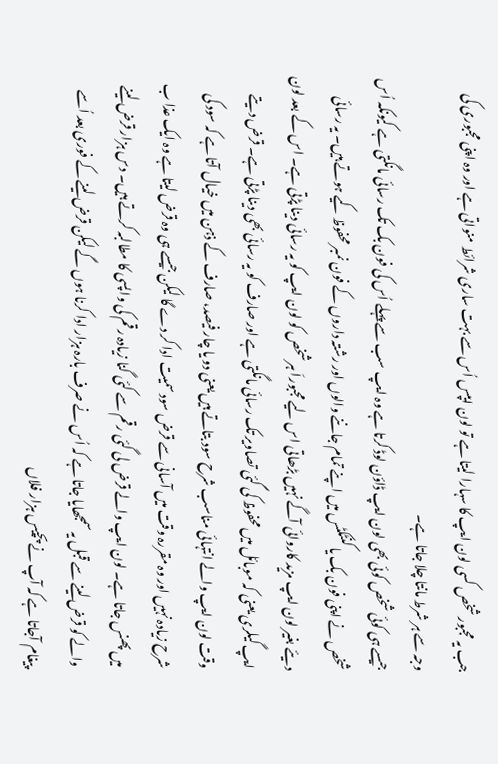جب یہ مجبور شخص کسی لون ایپ کا سہارا لیتا ہے تو لون ایپس اُس سے بہت ساری شرائط منواتی ہے اور وہ اپنی مجبوری کی وجہ سے ہر شرط مانتا چلا جاتا ہے۔
جیسے ہی کوئی شخص کوئی بھی لون ایپ ڈاؤن لوڈ کرتا ہے وہ ایپ سب سے پہلے اُس کی فون بک تک رسائی مانگتی ہے کیونکہ اُس شخص نے اپنی فون بک یا کنٹکٹس میں اپنے تمام جاننے والوں اور رشتہ داروں کے فون نمبر محفوظ کیے ہوتے ہیں۔ یہ رسائی دیئے بغیر لون ایپ مزید کاروائی آگے نہیں بڑھاتی اس لیے مجبوراَ ہر شخص کو لون ایپ کو یہ رسائی دینا پڑتی ہے۔ اس کے بعد لون ایپ گیلری یعنی کہ موبائل میں محفوظ کی گئی تصاویر تک رسائی مانگتی ہے اور صارف کو یہ رسائی بھی دینا پڑتی ہے۔ قرض دیتے وقت لون ایپ والے انتہائی مناسب شرح سود بتاتے ہیں یعنی دو یا چار فیصد، صارف کے ذہن میں خیال آتا ہے کہ سود کی شرح زیادہ نہیں اور وہ مقررہ وقت میں آسانی سے قرض سود سمیت ادا کر دے گا لیکن جیسے ہی وہ قرض لیتا ہے وہ ایک عذا ب میں پھنس جاتا ہے۔ لون ایپ والے قرض لی گئی رقم سے کئی گنا زیادہ رقم کی واپسی کا مطالبہ کرتے ہیں۔ دس ہزار قرض لینے والے کو قرض لینے سے قبل یہ سمجھایا جاتا ہے کہ اُس نے صرف بارہ ہزار ادا کرنا ہوں گے لیکن قرض لینے کے فوری بعد اُسے پیغام آجاتا ہے کہ آپ نے پچیس ہزار فلاں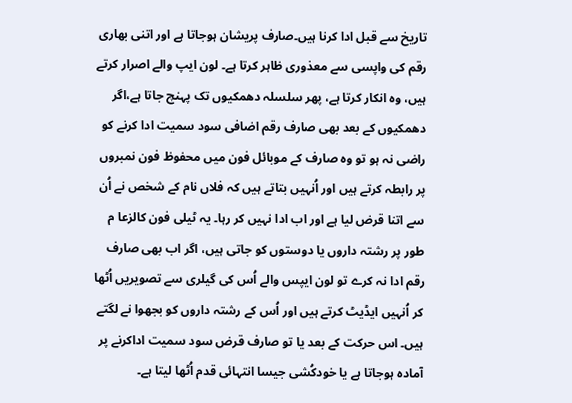تاریخ سے قبل ادا کرنا ہیں۔صارف پریشان ہوجاتا ہے اور اتنی بھاری رقم کی واپسی سے معذوری ظاہر کرتا ہے۔ لون ایپ والے اصرار کرتے ہیں، وہ انکار کرتا ہے، پھر سلسلہ دھمکیوں تک پہنچ جاتا ہے،اگر دھمکیوں کے بعد بھی صارف رقم اضافی سود سمیت ادا کرنے کو راضی نہ ہو تو وہ صارف کے موبائل فون میں محفوظ فون نمبروں پر رابطہ کرتے ہیں اور اُنہیں بتاتے ہیں کہ فلاں نام کے شخص نے اُن سے اتنا قرض لیا ہے اور اب ادا نہیں کر رہا۔ یہ ٹیلی فون کالزعا م طور پر رشتہ داروں یا دوستوں کو جاتی ہیں، اگر اب بھی صارف رقم ادا نہ کرے تو لون ایپس والے اُس کی گیلری سے تصویریں اُٹھا کر اُنہیں ایڈیٹ کرتے ہیں اور اُس کے رشتہ داروں کو بجھوا نے لگتے ہیں۔ اس حرکت کے بعد یا تو صارف قرض سود سمیت اداکرنے پر آمادہ ہوجاتا ہے یا خودکُشی جیسا انتہائی قدم اُٹھا لیتا ہے۔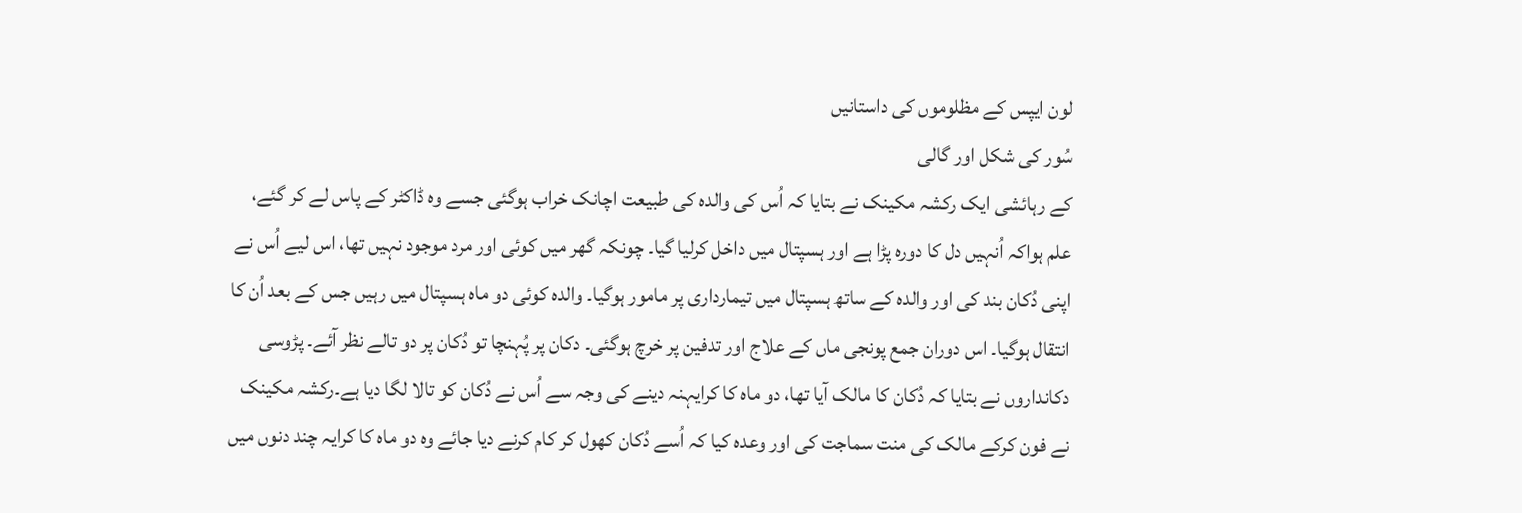لون ایپس کے مظلوموں کی داستانیں
سُور کی شکل اور گالی
کے رہائشی ایک رکشہ مکینک نے بتایا کہ اُس کی والدہ کی طبیعت اچانک خراب ہوگئی جسے وہ ڈاکٹر کے پاس لے کر گئے، علم ہواکہ اُنہیں دل کا دورہ پڑا ہے اور ہسپتال میں داخل کرلیا گیا۔ چونکہ گھر میں کوئی اور مرد موجود نہیں تھا، اس لیے اُس نے اپنی دُکان بند کی اور والدہ کے ساتھ ہسپتال میں تیمارداری پر مامور ہوگیا۔ والدہ کوئی دو ماہ ہسپتال میں رہیں جس کے بعد اُن کا انتقال ہوگیا۔ اس دوران جمع پونجی ماں کے علاج اور تدفین پر خرچ ہوگئی۔ دکان پر پُہنچا تو دُکان پر دو تالے نظر آئے۔ پڑوسی دکانداروں نے بتایا کہ دُکان کا مالک آیا تھا، دو ماہ کا کرایہنہ دینے کی وجہ سے اُس نے دُکان کو تالا لگا دیا ہے۔رکشہ مکینک نے فون کرکے مالک کی منت سماجت کی اور وعدہ کیا کہ اُسے دُکان کھول کر کام کرنے دیا جائے وہ دو ماہ کا کرایہ چند دنوں میں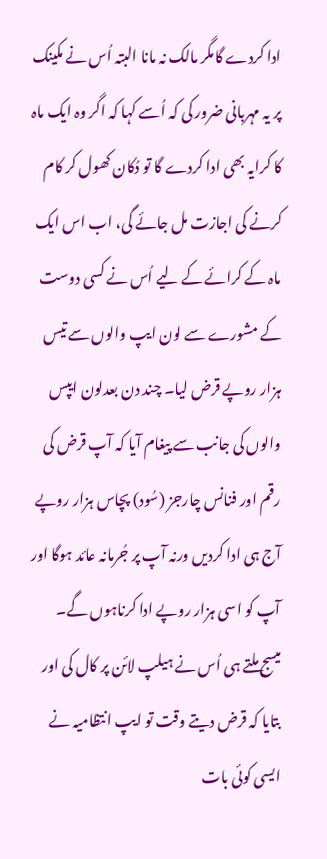ادا کردے گامگر مالک نہ مانا البتہ اُس نے مکینک پر یہ مہربانی ضرور کی کہ اُسے کہا کہ اگر وہ ایک ماہ کا کرایہ بھی ادا کردے گا تو دُکان کھول کر کام کرنے کی اجازت مل جائے گی، اب اس ایک ماہ کے کرائے کے لیے اُس نے کسی دوست کے مشورے سے لون ایپ والوں سے تیس ہزار روپے قرض لیا۔ چند دن بعدلون ایپس والوں کی جانب سے پیغام آیا کہ آپ قرض کی رقم اور فنانس چارجز (سُود) پچاس ہزار روپے آج ہی ادا کردیں ورنہ آپ پر جُرمانہ عائد ہوگا اور آپ کو اسی ہزار روپے ادا کرناہوں گے۔
میسج ملتے ہی اُس نے ہیلپ لائن پر کال کی اور بتایا کہ قرض دیتے وقت تو ایپ انتظامیہ نے ایسی کوئی بات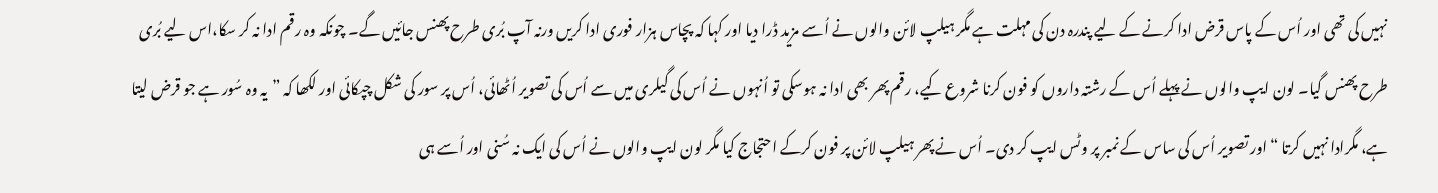نہیں کی تھی اور اُس کے پاس قرض ادا کرنے کے لیے پندرہ دن کی مہلت ہے مگر ہیلپ لائن والوں نے اُسے مزید ڈرا دیا اور کہا کہ پچاس ہزار فوری ادا کریں ورنہ آپ بُری طرح پھنس جائیں گے۔ چونکہ وہ رقم ادا نہ کر سکا،اس لیے بُری طرح پھنس گیا۔ لون ایپ والوں نے پہلے اُس کے رشتہ داروں کو فون کرنا شروع کیے، رقم پھر بھی ادا نہ ہوسکی تو اُنہوں نے اُس کی گیلری میں سے اُس کی تصویر اُٹھائی، اُس پر سور کی شکل چپکائی اور لکھا کہ ”یہ وہ سُور ہے جو قرض لیتا ہے، مگرادا نہیں کرتا “ اور تصویر اُس کی ساس کے نمبر پر وٹس ایپ کر دی۔ اُس نے پھر ہیلپ لائن پر فون کرکے احتجاج کیا مگر لون ایپ والوں نے اُس کی ایک نہ سُنی اور اُسے ہی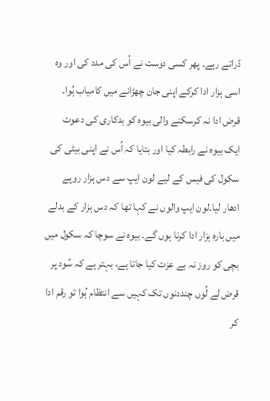ڈراتے رہے۔ پھر کسی دوست نے اُس کی مدد کی اور وہ اسی ہزار ادا کرکے اپنی جان چھڑانے میں کامیاب ہُوا۔
قرض ادا نہ کرسکنے والی بیوہ کو بدکاری کی دعوت
ایک بیوہ نے رابطہ کیا اور بتایا کہ اُس نے اپنی بیٹی کی سکول کی فیس کے لیے لون ایپ سے دس ہزار روپے ادھار لیا۔لون ایپ والوں نے کہا تھا کہ دس ہزار کے بدلے میں بارہ ہزار ادا کرنا ہوں گے۔ بیوہ نے سوچا کہ سکول میں بچی کو روز نہ بے عزت کیا جاتا ہے، بہتر ہے کہ سُود پر قرض لے لُوں چنددنوں تک کہیں سے انتظام ہُوا تو رقم ادا کر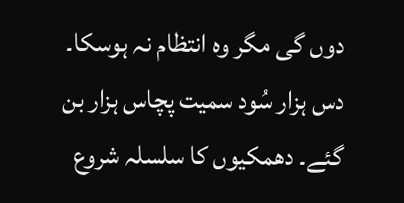دوں گی مگر وہ انتظام نہ ہوسکا۔ دس ہزار سُود سمیت پچاس ہزار بن گئے۔ دھمکیوں کا سلسلہ شروع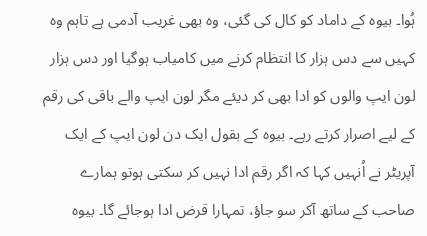ہُوا۔ بیوہ کے داماد کو کال کی گئی، وہ بھی غریب آدمی ہے تاہم وہ کہیں سے دس ہزار کا انتظام کرنے میں کامیاب ہوگیا اور دس ہزار لون ایپ والوں کو ادا بھی کر دیئے مگر لون ایپ والے باقی کی رقم کے لیے اصرار کرتے رہے۔ بیوہ کے بقول ایک دن لون ایپ کے ایک آپریٹر نے اُنہیں کہا کہ اگر رقم ادا نہیں کر سکتی ہوتو ہمارے صاحب کے ساتھ آکر سو جاؤ، تمہارا قرض ادا ہوجائے گا۔ بیوہ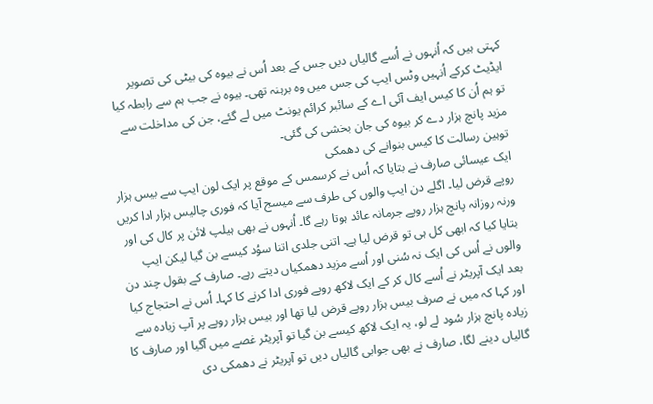کہتی ہیں کہ اُنہوں نے اُسے گالیاں دیں جس کے بعد اُس نے بیوہ کی بیٹی کی تصویر ایڈیٹ کرکے اُنہیں وٹس ایپ کی جس میں وہ برہنہ تھی۔ بیوہ نے جب ہم سے رابطہ کیا تو ہم اُن کا کیس ایف آئی اے کے سائبر کرائم یونٹ میں لے گئے، جن کی مداخلت سے مزید پانچ ہزار دے کر بیوہ کی جان بخشی کی گئی۔
توہین رسالت کا کیس بنوانے کی دھمکی
ایک عیسائی صارف نے بتایا کہ اُس نے کرسمس کے موقع پر ایک لون ایپ سے بیس ہزار روپے قرض لیا۔ اگلے دن ایپ والوں کی طرف سے میسج آیا کہ فوری چالیس ہزار ادا کریں ورنہ روزانہ پانچ ہزار روپے جرمانہ عائد ہوتا رہے گا۔ اُنہوں نے بھی ہیلپ لائن پر کال کی اور بتایا کیا کہ ابھی کل ہی تو قرض لیا ہے۔ اتنی جلدی اتنا سوُد کیسے بن گیا لیکن ایپ والوں نے اُس کی ایک نہ سُنی اور اُسے مزید دھمکیاں دیتے رہے۔ صارف کے بقول چند دن بعد ایک آپریٹر نے اُسے کال کر کے ایک لاکھ روپے فوری ادا کرنے کا کہا۔ اُس نے احتجاج کیا اور کہا کہ میں نے صرف بیس ہزار روپے قرض لیا تھا اور بیس ہزار روپے پر آپ زیادہ سے زیادہ پانچ ہزار سُود لے لو، یہ ایک لاکھ کیسے بن گیا تو آپریٹر غصے میں آگیا اور صارف کا گالیاں دینے لگا، صارف نے بھی جوابی گالیاں دیں تو آپریٹر نے دھمکی دی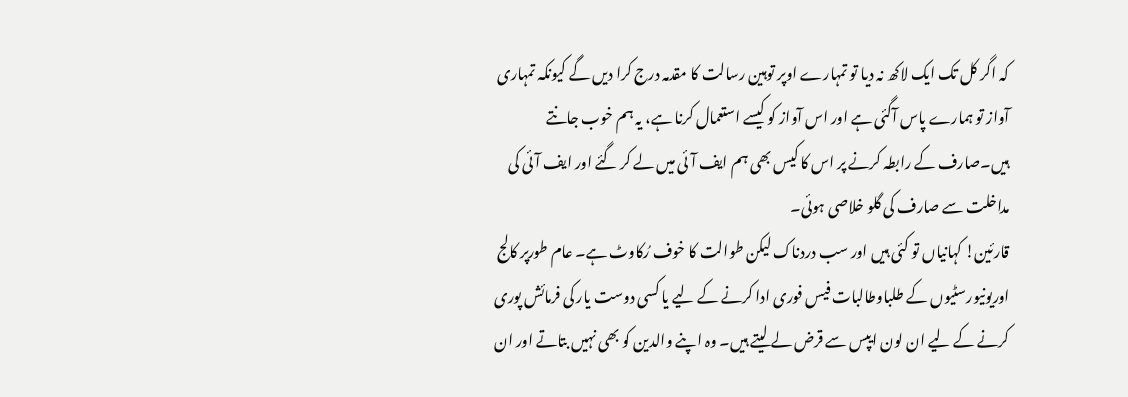کہ اگر کل تک ایک لاکھ نہ دیا تو تمہارے اوپر توہین رسالت کا مقدمہ درج کرا دیں گے کیونکہ تمہاری آواز تو ہمارے پاس آگئی ہے اور اس آواز کو کیسے استعمال کرنا ہے، یہ ہم خوب جانتے ہیں۔صارف کے رابطہ کرنے پر اس کا کیس بھی ہم ایف آئی میں لے کر گئے اور ایف آئی کی مداخلت سے صارف کی گلو خلاصی ہوئی۔
قارئین! کہانیاں تو کئی ہیں اور سب دردناک لیکن طوالت کا خوف رُکاوٹ ہے۔ عام طورپر کالج اوریونیورسٹیوں کے طلباوطالبات فیس فوری ادا کرنے کے لیے یا کسی دوست یار کی فرمائش پوری کرنے کے لیے ان لون ایپس سے قرض لے لیتے ہیں۔ وہ اپنے والدین کو بھی نہیں بتاتے اور ان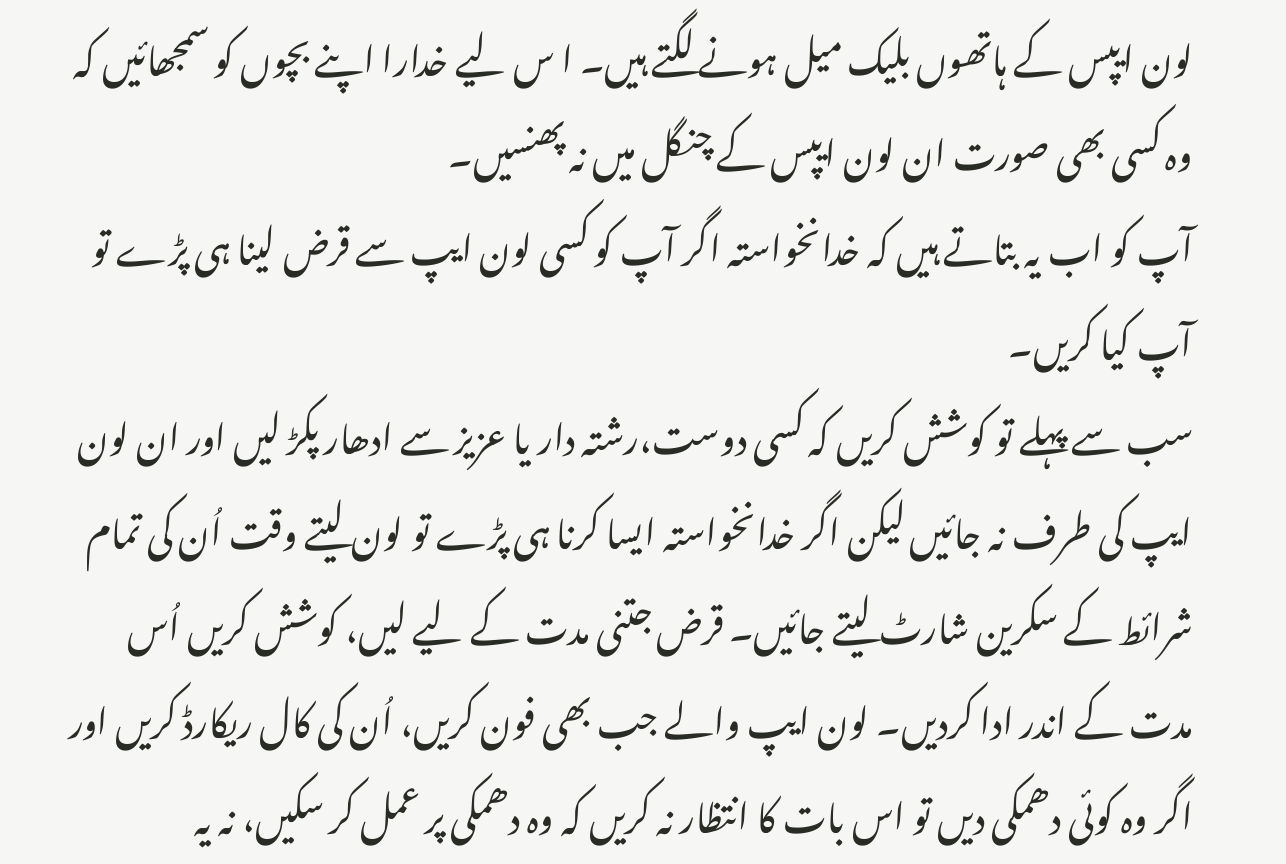لون ایپس کے ہاتھوں بلیک میل ہونے لگتے ہیں۔ ا س لیے خدارا اپنے بچوں کو سمجھائیں کہ وہ کسی بھی صورت ان لون ایپس کے چنگل میں نہ پھنسیں۔
آپ کو اب یہ بتاتے ہیں کہ خدانخواستہ اگر آپ کو کسی لون ایپ سے قرض لینا ہی پڑے تو آپ کیا کریں۔
سب سے پہلے تو کوشش کریں کہ کسی دوست،رشتہ دار یا عزیز سے ادھار پکڑ لیں اور ان لون ایپ کی طرف نہ جائیں لیکن اگر خدانخواستہ ایسا کرنا ہی پڑے تو لون لیتے وقت اُن کی تمام شرائط کے سکرین شارٹ لیتے جائیں۔ قرض جتنی مدت کے لیے لیں، کوشش کریں اُس مدت کے اندر ادا کردیں۔ لون ایپ والے جب بھی فون کریں، اُن کی کال ریکارڈ کریں اور اگر وہ کوئی دھمکی دیں تو اس بات کا انتظار نہ کریں کہ وہ دھمکی پر عمل کر سکیں، نہ یہ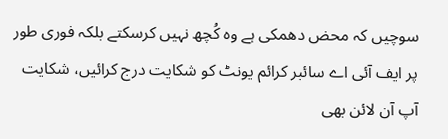سوچیں کہ محض دھمکی ہے وہ کُچھ نہیں کرسکتے بلکہ فوری طور پر ایف آئی اے سائبر کرائم یونٹ کو شکایت درج کرائیں، شکایت آپ آن لائن بھی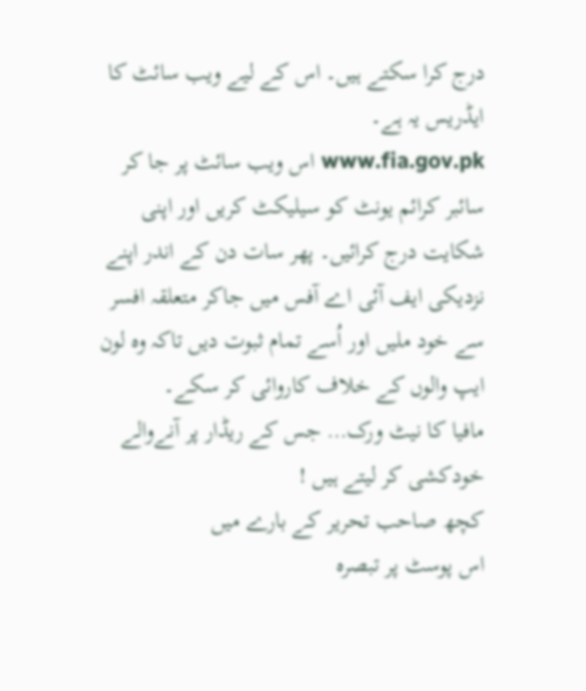درج کرا سکتے ہیں۔ اس کے لیے ویب سائٹ کا ایڈریس یہ ہے۔
www.fia.gov.pk اس ویب سائٹ پر جا کر سائبر کرائم یونٹ کو سیلیکٹ کریں اور اپنی شکایت درج کرائیں۔ پھر سات دن کے اندر اپنے نزدیکی ایف آئی اے آفس میں جاکر متعلقہ افسر سے خود ملیں اور اُسے تمام ثبوت دیں تاکہ وہ لون ایپ والوں کے خلاف کاروائی کر سکے۔
مافیا کا نیٹ ورک… جس کے ریڈار پر آنےوالے خودکشی کر لیتے ہیں !
کچھ صاحب تحریر کے بارے میں
اس پوسٹ پر تبصرہ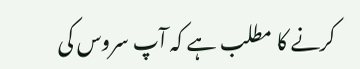کرنے کا مطلب ہے کہ آپ سروس کی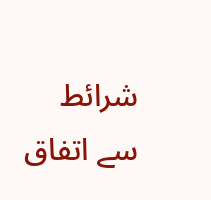شرائط سے اتفاق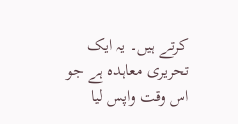کرتے ہیں۔ یہ ایک تحریری معاہدہ ہے جو اس وقت واپس لیا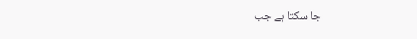جا سکتا ہے جب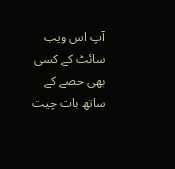آپ اس ویب سائٹ کے کسی بھی حصے کے ساتھ بات چیت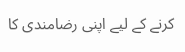کرنے کے لیے اپنی رضامندی کا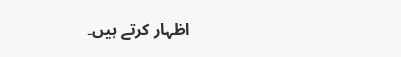اظہار کرتے ہیں۔